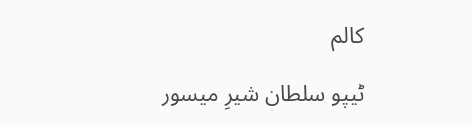کالم

ٹیپو سلطان شیرِ میسور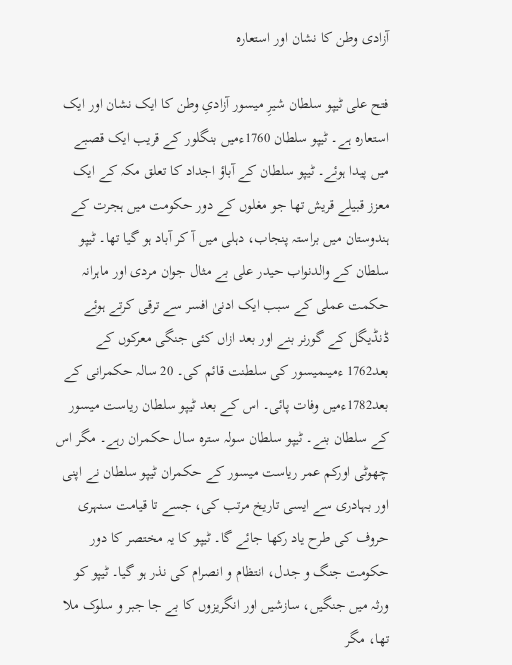آزادی وطن کا نشان اور استعارہ

فتح علی ٹیپو سلطان شیرِ میسور آزادیِ وطن کا ایک نشان اور ایک استعارہ ہے۔ ٹیپو سلطان 1760ءمیں بنگلور کے قریب ایک قصبے میں پیدا ہوئے۔ ٹیپو سلطان کے آباؤ اجداد کا تعلق مکہ کے ایک معزز قبیلے قریش تھا جو مغلوں کے دور حکومت میں ہجرت کے ہندوستان میں براستہ پنجاب، دہلی میں آ کر آباد ہو گیا تھا۔ ٹیپو سلطان کے والدنواب حیدر علی بے مثال جوان مردی اور ماہرانہ حکمت عملی کے سبب ایک ادنیٰ افسر سے ترقی کرتے ہوئے ڈنڈیگل کے گورنر بنے اور بعد ازاں کئی جنگی معرکوں کے بعد1762 ءمیںمیسور کی سلطنت قائم کی۔ 20 سالہ حکمرانی کے بعد1782ءمیں وفات پائی۔ اس کے بعد ٹیپو سلطان ریاست میسور کے سلطان بنے۔ ٹیپو سلطان سولہ سترہ سال حکمران رہے۔ مگر اس چھوٹی اورکم عمر ریاست میسور کے حکمران ٹیپو سلطان نے اپنی اور بہادری سے ایسی تاریخ مرتب کی، جسے تا قیامت سنہری حروف کی طرح یاد رکھا جائے گا۔ ٹیپو کا یہ مختصر کا دور حکومت جنگ و جدل، انتظام و انصرام کی نذر ہو گیا۔ ٹیپو کو ورثہ میں جنگیں، سازشیں اور انگریزوں کا بے جا جبر و سلوک ملا تھا، مگر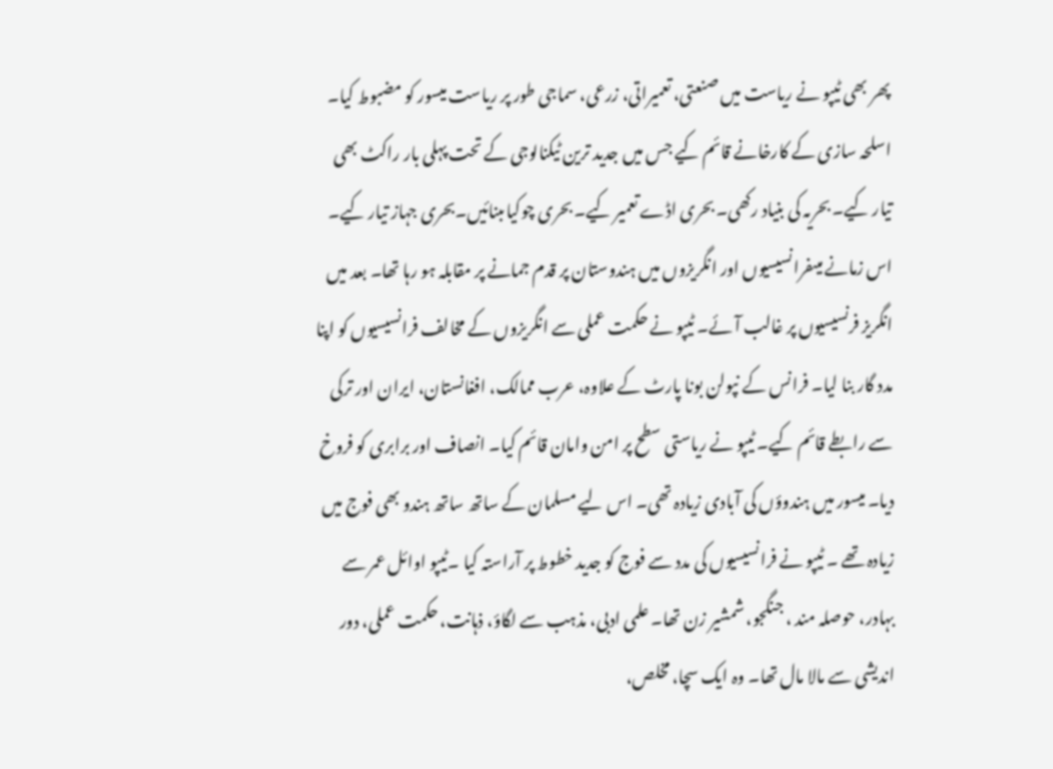پھر بھی ٹیپو نے ریاست میں صنعتی، تعمیراتی، زرعی، سماجی طور پر ریاست میسور کو مضبوط کیا۔ اسلحہ سازی کے کارخانے قائم کیے جس میں جدید ترین ٹیکنالوجی کے تحت پہلی بار راکٹ بھی تیار کیے۔ بحریہ کی بنیاد رکھی۔ بحری اڈے تعمیر کیے۔ بحری چوکیاںبنائیں۔بحری جہاز تیار کیے۔ اس زمانے میںفرانسیسیوں اور انگریزوں میں ہندوستان پر قدم جمانے پر مقابلہ ہو رہا تھا۔ بعد میں انگریز فرنسیسیوں پر غالب آئے۔ ٹیپو نے حکمت عملی سے انگریزوں کے مخالف فرانسیسیوں کو اپنا مدد گار بنا لیا۔ فرانس کے نپولن بونا پارٹ کے علاوہ، عرب ممالک، افغانستان، ایران اور ترکی سے رابطے قائم کیے۔ ٹیپو نے ریاستی سطح پر امن وامان قائم کیا۔ انصاف اور برابری کو فروخ دیا۔ میسور میں ہندوؤں کی آبادی زیادہ تھی۔ اس لیے مسلمان کے ساتھ ساتھ ہندو بھی فوج میں زیادہ تھے ۔ ٹیپو نے فرانسیسیوں کی مدد سے فوج کو جدید خطوط پر آراستہ کیا ۔ٹیپو اوائل عمر سے بہادر، حوصلہ مند ، جنگجو، شمشیر زن تھا۔ علمی ادبی، مذہب سے لگاؤ، ذہانت، حکمت عملی، دور اندیشی سے مالا مال تھا۔ وہ ایک سچا، مخلص،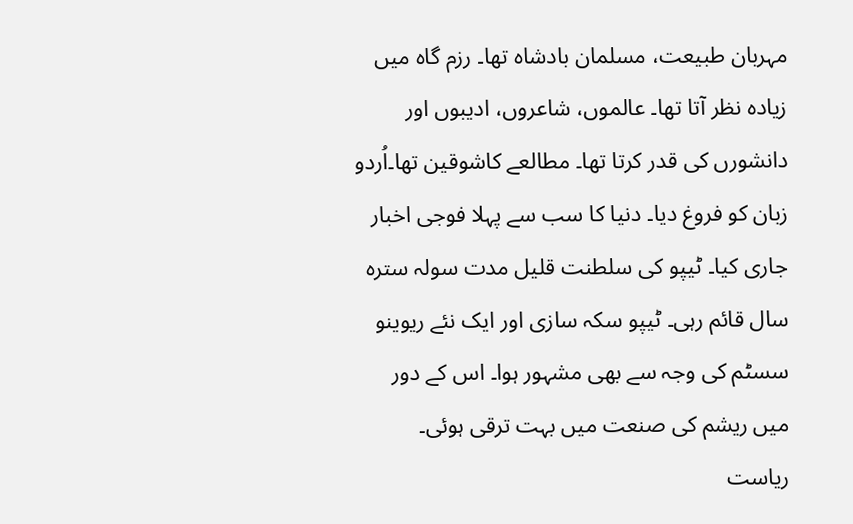مہربان طبیعت، مسلمان بادشاہ تھا۔ رزم گاہ میں زیادہ نظر آتا تھا۔ عالموں، شاعروں، ادیبوں اور دانشورں کی قدر کرتا تھا۔ مطالعے کاشوقین تھا۔اُردو زبان کو فروغ دیا۔ دنیا کا سب سے پہلا فوجی اخبار جاری کیا۔ ٹیپو کی سلطنت قلیل مدت سولہ سترہ سال قائم رہی۔ ٹیپو سکہ سازی اور ایک نئے ریوینو سسٹم کی وجہ سے بھی مشہور ہوا۔ اس کے دور میں ریشم کی صنعت میں بہت ترقی ہوئی۔ ریاست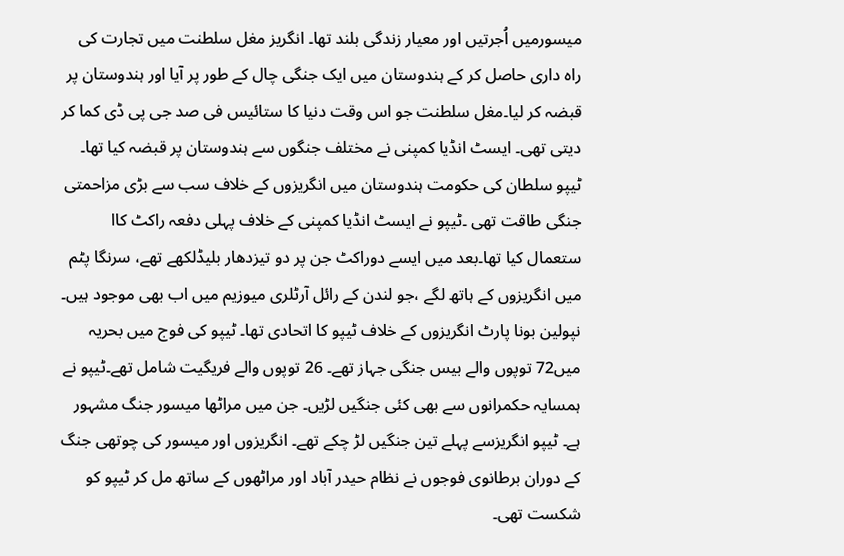میسورمیں اُجرتیں اور معیار زندگی بلند تھا۔ انگریز مغل سلطنت میں تجارت کی راہ داری حاصل کر کے ہندوستان میں ایک جنگی چال کے طور پر آیا اور ہندوستان پر قبضہ کر لیا۔مغل سلطنت جو اس وقت دنیا کا ستائیس فی صد جی پی ڈی کما کر دیتی تھی۔ ایسٹ انڈیا کمپنی نے مختلف جنگوں سے ہندوستان پر قبضہ کیا تھا۔ ٹیپو سلطان کی حکومت ہندوستان میں انگریزوں کے خلاف سب سے بڑی مزاحمتی جنگی طاقت تھی ۔ٹیپو نے ایسٹ انڈیا کمپنی کے خلاف پہلی دفعہ راکٹ کاا ستعمال کیا تھا۔بعد میں ایسے دوراکٹ جن پر دو تیزدھار بلیڈلکھے تھے، سرنگا پٹم میں انگریزوں کے ہاتھ لگے ،جو لندن کے رائل آرٹلری میوزیم میں اب بھی موجود ہیں۔ نپولین بونا پارٹ انگریزوں کے خلاف ٹیپو کا اتحادی تھا۔ ٹیپو کی فوج میں بحریہ میں72 توپوں والے بیس جنگی جہاز تھے۔ 26 توپوں والے فریگیت شامل تھے۔ٹیپو نے ہمسایہ حکمرانوں سے بھی کئی جنگیں لڑیں۔ جن میں مراٹھا میسور جنگ مشہور ہے۔ ٹیپو انگریزسے پہلے تین جنگیں لڑ چکے تھے۔ انگریزوں اور میسور کی چوتھی جنگ کے دوران برطانوی فوجوں نے نظام حیدر آباد اور مراٹھوں کے ساتھ مل کر ٹیپو کو شکست تھی۔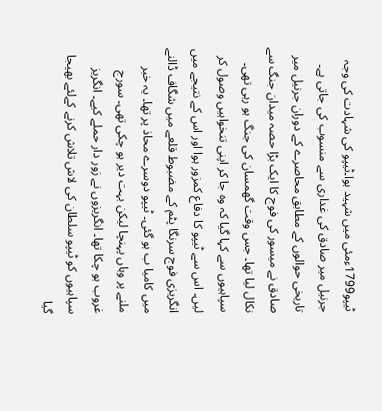ٹیپو1799ءمئی میں شہید ہوا۔ٹیپو کی شہادت کی وجہ جرنیل میر صادق کی غداری سے منسوب کی جاتی ہے۔ تاریخی حوالوں کے مطابق محاصرے کے دوران جرنیل میر صادق نے میسور کی فوج کا ایک بڑا حصہ میدان جنگ سے نکال لیا تھا۔ جس وقت گھمسان کی جنگ ہو رہی تھی۔ سپاہیوں سے کہا گیا کہ وہ جا کر اپنی تنخواہیں وصول کر لیں۔ اس سے ٹیپو کا دفاع کمزور ہوا اور اس کے نتیجے میں انگریزی فوج سرنگا پٹم کے مضبوط قلعے میں شگاف ڈالنے میں کامیا ب ہو گئی۔ ٹیپو دوسرے محاذ پر تھا۔ یہ خبر ملنے پر وہاں پہنچا لیکن بہت دیر ہو چکی تھی۔ سورج غروب ہو چکا تھا۔ انگریزوں نے زور دار حملے کیے۔ انگریز سپاہیوں کو ٹیپو سلطان کی لاش تلاش کرنے کےلئے بھیجا گیا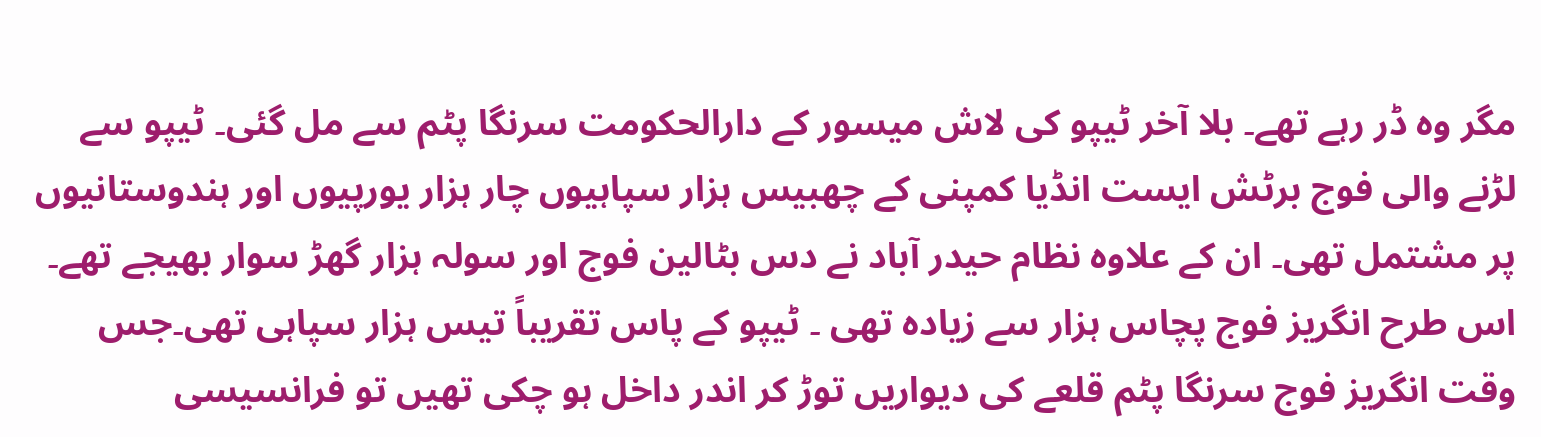مگر وہ ڈر رہے تھے۔ بلا آخر ٹیپو کی لاش میسور کے دارالحکومت سرنگا پٹم سے مل گئی۔ ٹیپو سے لڑنے والی فوج برٹش ایست انڈیا کمپنی کے چھبیس ہزار سپاہیوں چار ہزار یورپیوں اور ہندوستانیوں پر مشتمل تھی۔ ان کے علاوہ نظام حیدر آباد نے دس بٹالین فوج اور سولہ ہزار گھڑ سوار بھیجے تھے۔ اس طرح انگریز فوج پچاس ہزار سے زیادہ تھی ۔ ٹیپو کے پاس تقریباً تیس ہزار سپاہی تھی۔جس وقت انگریز فوج سرنگا پٹم قلعے کی دیواریں توڑ کر اندر داخل ہو چکی تھیں تو فرانسیسی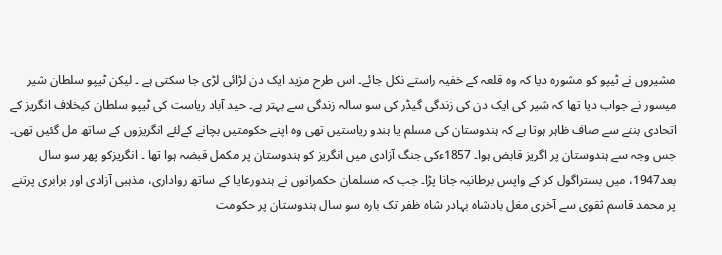مشیروں نے ٹیپو کو مشورہ دیا کہ وہ قلعہ کے خفیہ راستے نکل جائے۔ اس طرح مزید ایک دن لڑائی لڑی جا سکتی ہے ۔ لیکن ٹیپو سلطان شیر میسور نے جواب دیا تھا کہ شیر کی ایک دن کی زندگی گیڈر کی سو سالہ زندگی سے بہتر ہے۔ حید آباد ریاست کی ٹیپو سلطان کیخلاف انگریز کے اتحادی بننے سے صاف ظاہر ہوتا ہے کہ ہندوستان کی مسلم یا ہندو ریاستیں تھی وہ اپنے حکومتیں بچانے کےلئے انگریزوں کے ساتھ مل گئیں تھی۔ جس وجہ سے ہندوستان پر اگریز قابض ہوا۔ 1857ءکی جنگ آزادی میں انگریز کو ہندوستان پر مکمل قبضہ ہوا تھا ۔ انگریزکو پھر سو سال بعد1947، میں بستراگول کر کے واپس برطانیہ جانا پڑا۔ جب کہ مسلمان حکمرانوں نے ہندورعایا کے ساتھ رواداری، مذہبی آزادی اور برابری پرتنے پر محمد قاسم ثقوی سے آخری مغل بادشاہ بہادر شاہ ظفر تک بارہ سو سال ہندوستان پر حکومت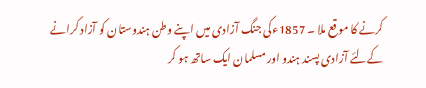کرنے کا موقع ملا ۔ 1857ءکی جنگ آزادی میں اپنے وطن ہندوستان کو آزاد کرانے کےلئے آزادی پسند ہندو اور مسلمان ایک ساتھ ہو کر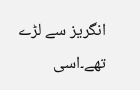انگریز سے لڑے تھے۔اسی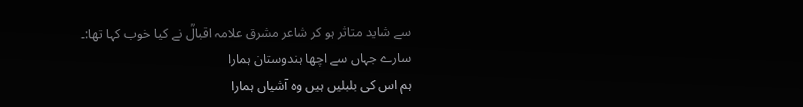سے شاید متاثر ہو کر شاعر مشرق علامہ اقبالؒ نے کیا خوب کہا تھا:۔
سارے جہاں سے اچھا ہندوستان ہمارا
ہم اس کی بلبلیں ہیں وہ آشیاں ہمارا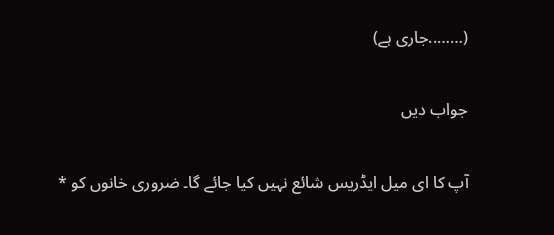(……..جاری ہے)

جواب دیں

آپ کا ای میل ایڈریس شائع نہیں کیا جائے گا۔ ضروری خانوں کو *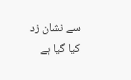سے نشان زد کیا گیا ہے